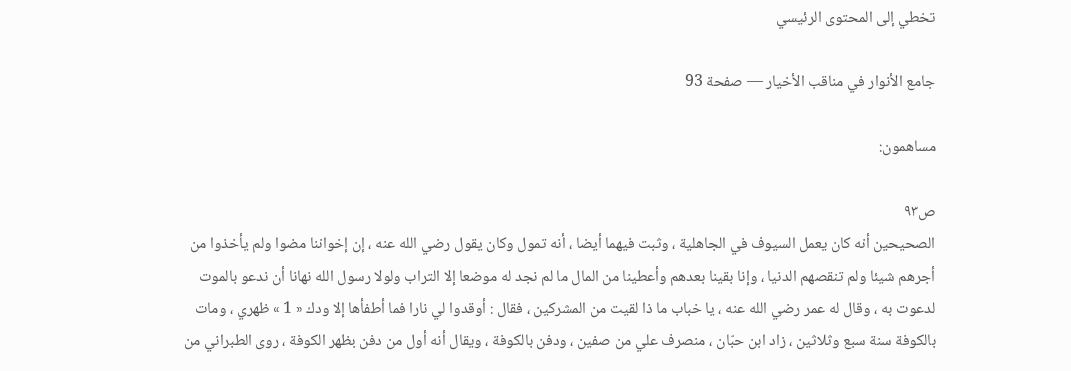تخطي إلى المحتوى الرئيسي

جامع الأنوار في مناقب الأخيار — صفحة 93

مساهمون:

ص٩٣
الصحيحين أنه كان يعمل السيوف في الجاهلية ، وثبت فيهما أيضا ، أنه تمول وكان يقول رضي الله عنه ، إن إخواننا مضوا ولم يأخذوا من أجرهم شيئا ولم تنقصهم الدنيا ، وإنا بقينا بعدهم وأعطينا من المال ما لم نجد له موضعا إلا التراب ولولا رسول الله نهانا أن ندعو بالموت لدعوت به ، وقال له عمر رضي الله عنه ، يا خباب ما ذا لقيت من المشركين ، فقال : أوقدوا لي نارا فما أطفأها إلا ودك « 1 » ظهري ، ومات بالكوفة سنة سبع وثلاثين ، زاد ابن حبّان ، منصرف علي من صفين ، ودفن بالكوفة ، ويقال أنه أول من دفن بظهر الكوفة ، روى الطبراني من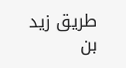طريق زيد بن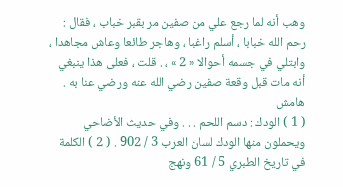وهب أنه لما رجع علي من صفين مر بقبر خباب ، فقال : رحم الله خبابا ، أسلم راغبا ، وهاجر طائعا وعاش مجاهدا ، وابتلي في جسمه أحوالا « 2 » ، . قلت ، فعلى هذا ينبغي أنه مات قبل وقعة صفين رضي الله عنه ورضي عنا به .
هامش
( 1 ) الودك : دسم اللحم . . . وفي حديث الأضاحي ويحملون منها الودك لسان العرب 3 / 902 . ( 2 ) الكلمة في تاريخ الطبري 5 / 61 ونهج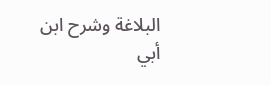البلاغة وشرح ابن أبي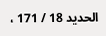الحديد 18 / 171 ،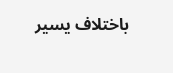باختلاف يسير